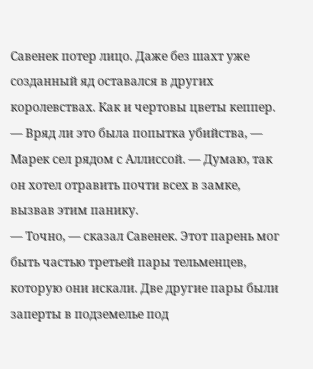Савенек потер лицо. Даже без шахт уже созданный яд оставался в других королевствах. Как и чертовы цветы кеппер.
— Вряд ли это была попытка убийства, — Марек сел рядом с Аллиссой. — Думаю, так он хотел отравить почти всех в замке, вызвав этим панику.
— Точно, — сказал Савенек. Этот парень мог быть частью третьей пары тельменцев, которую они искали. Две другие пары были заперты в подземелье под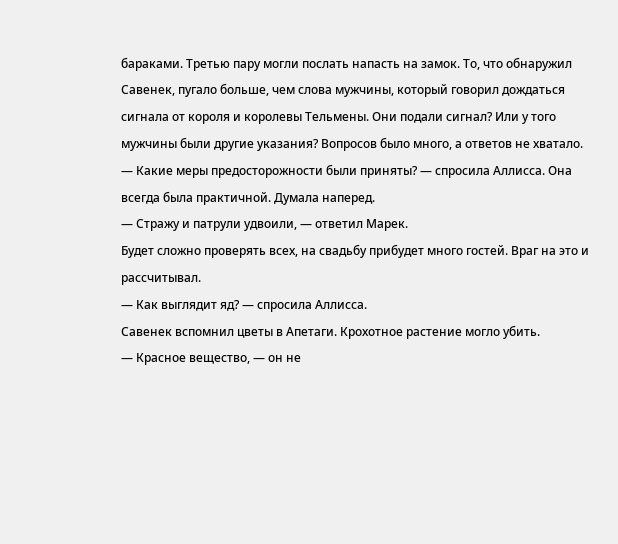бараками. Третью пару могли послать напасть на замок. То, что обнаружил Савенек, пугало больше, чем слова мужчины, который говорил дождаться сигнала от короля и королевы Тельмены. Они подали сигнал? Или у того мужчины были другие указания? Вопросов было много, а ответов не хватало.
— Какие меры предосторожности были приняты? — спросила Аллисса. Она всегда была практичной. Думала наперед.
— Стражу и патрули удвоили, — ответил Марек.
Будет сложно проверять всех, на свадьбу прибудет много гостей. Враг на это и рассчитывал.
— Как выглядит яд? — спросила Аллисса.
Савенек вспомнил цветы в Апетаги. Крохотное растение могло убить.
— Красное вещество, — он не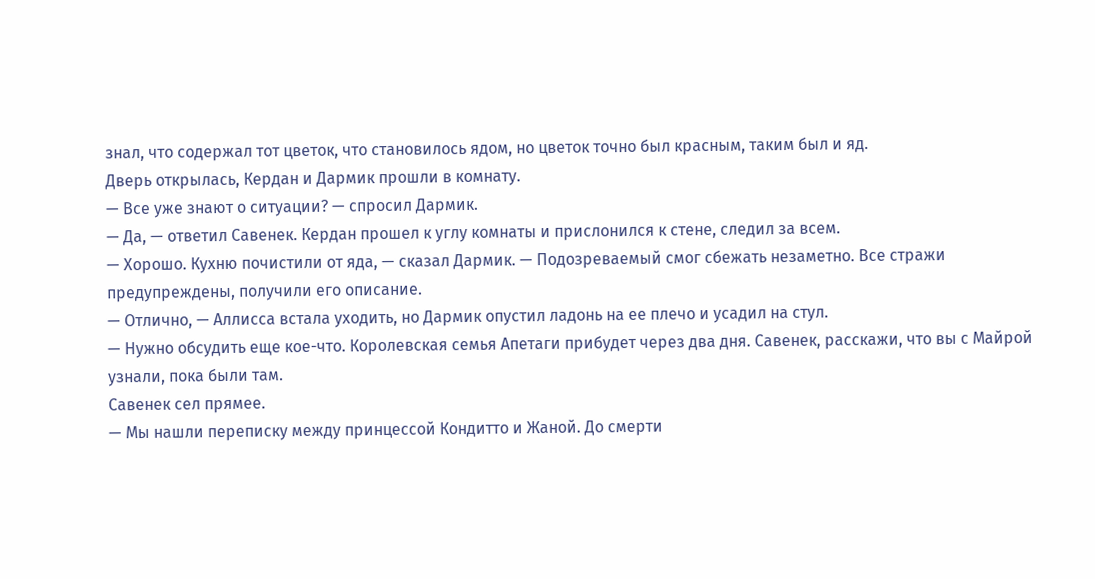знал, что содержал тот цветок, что становилось ядом, но цветок точно был красным, таким был и яд.
Дверь открылась, Кердан и Дармик прошли в комнату.
— Все уже знают о ситуации? — спросил Дармик.
— Да, — ответил Савенек. Кердан прошел к углу комнаты и прислонился к стене, следил за всем.
— Хорошо. Кухню почистили от яда, — сказал Дармик. — Подозреваемый смог сбежать незаметно. Все стражи предупреждены, получили его описание.
— Отлично, — Аллисса встала уходить, но Дармик опустил ладонь на ее плечо и усадил на стул.
— Нужно обсудить еще кое-что. Королевская семья Апетаги прибудет через два дня. Савенек, расскажи, что вы с Майрой узнали, пока были там.
Савенек сел прямее.
— Мы нашли переписку между принцессой Кондитто и Жаной. До смерти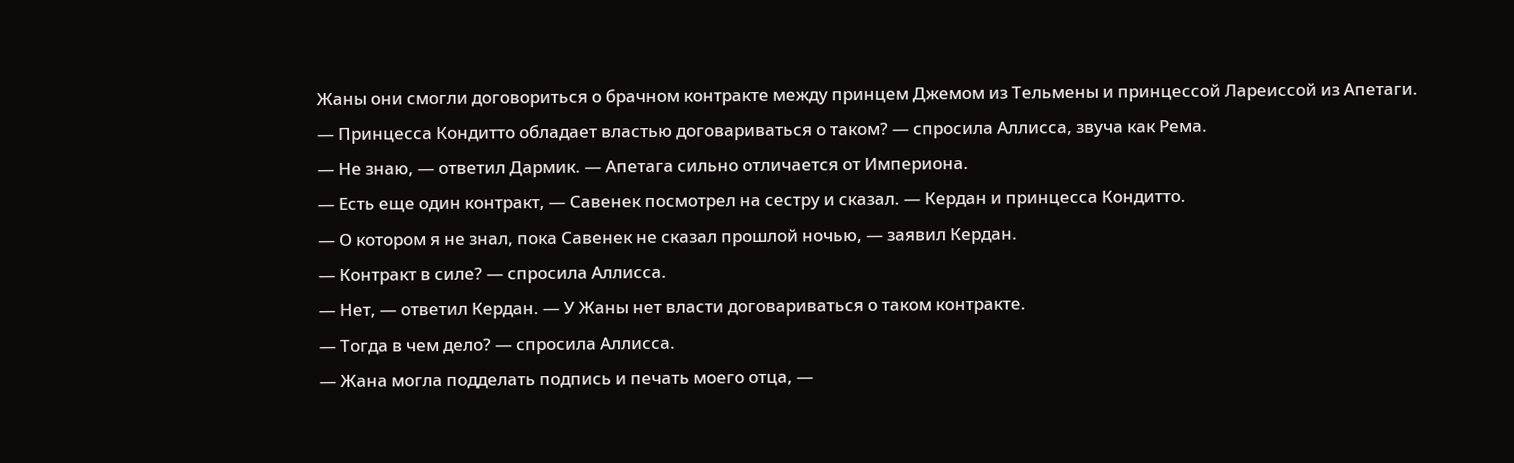Жаны они смогли договориться о брачном контракте между принцем Джемом из Тельмены и принцессой Лареиссой из Апетаги.
— Принцесса Кондитто обладает властью договариваться о таком? — спросила Аллисса, звуча как Рема.
— Не знаю, — ответил Дармик. — Апетага сильно отличается от Империона.
— Есть еще один контракт, — Савенек посмотрел на сестру и сказал. — Кердан и принцесса Кондитто.
— О котором я не знал, пока Савенек не сказал прошлой ночью, — заявил Кердан.
— Контракт в силе? — спросила Аллисса.
— Нет, — ответил Кердан. — У Жаны нет власти договариваться о таком контракте.
— Тогда в чем дело? — спросила Аллисса.
— Жана могла подделать подпись и печать моего отца, —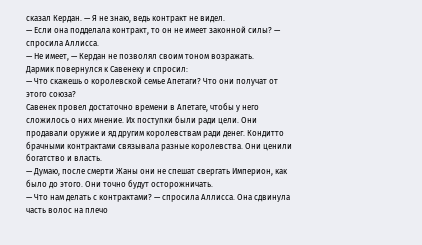сказал Кердан. — Я не знаю, ведь контракт не видел.
— Если она подделала контракт, то он не имеет законной силы? — спросила Аллисса.
— Не имеет, — Кердан не позволял своим тоном возражать.
Дармик повернулся к Савенеку и спросил:
— Что скажешь о королевской семье Апетаги? Что они получат от этого союза?
Савенек провел достаточно времени в Апетаге, чтобы у него сложилось о них мнение. Их поступки были ради цели. Они продавали оружие и яд другим королевствам ради денег. Кондитто брачными контрактами связывала разные королевства. Они ценили богатство и власть.
— Думаю, после смерти Жаны они не спешат свергать Империон, как было до этого. Они точно будут осторожничать.
— Что нам делать с контрактами? — спросила Аллисса. Она сдвинула часть волос на плечо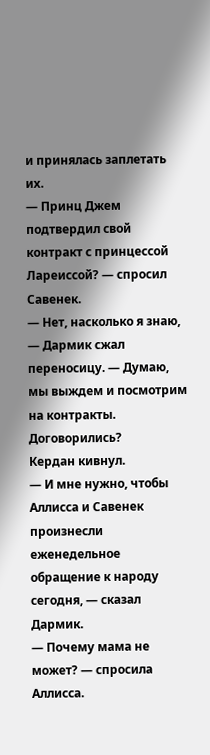и принялась заплетать их.
— Принц Джем подтвердил свой контракт с принцессой Лареиссой? — спросил Савенек.
— Нет, насколько я знаю, — Дармик сжал переносицу. — Думаю, мы выждем и посмотрим на контракты. Договорились?
Кердан кивнул.
— И мне нужно, чтобы Аллисса и Савенек произнесли еженедельное обращение к народу сегодня, — сказал Дармик.
— Почему мама не может? — спросила Аллисса.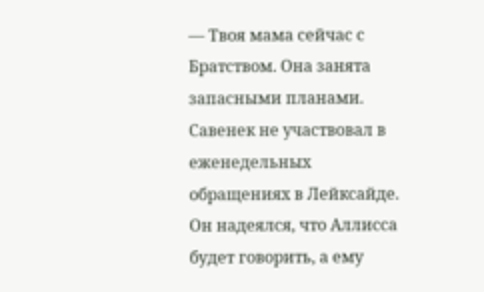— Твоя мама сейчас с Братством. Она занята запасными планами.
Савенек не участвовал в еженедельных обращениях в Лейксайде. Он надеялся, что Аллисса будет говорить, а ему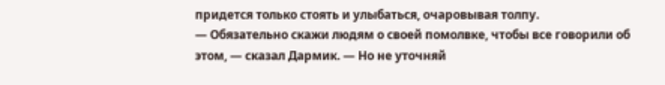придется только стоять и улыбаться, очаровывая толпу.
— Обязательно скажи людям о своей помолвке, чтобы все говорили об этом, — сказал Дармик. — Но не уточняй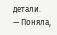детали.
— Поняла,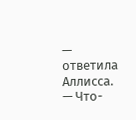— ответила Аллисса.
— Что-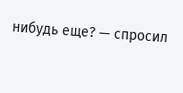нибудь еще? — спросил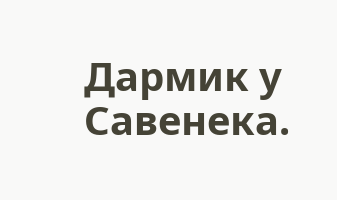Дармик у Савенека.